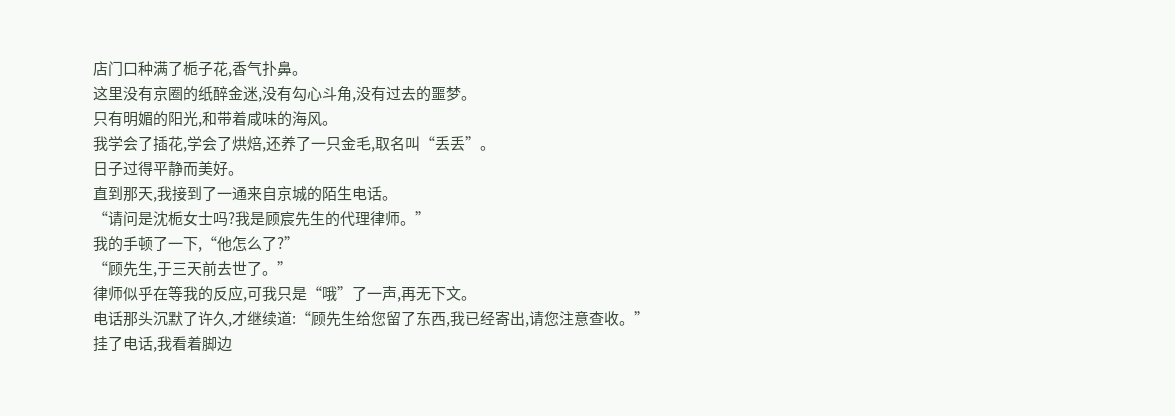店门口种满了栀子花,香气扑鼻。
这里没有京圈的纸醉金迷,没有勾心斗角,没有过去的噩梦。
只有明媚的阳光,和带着咸味的海风。
我学会了插花,学会了烘焙,还养了一只金毛,取名叫“丢丢”。
日子过得平静而美好。
直到那天,我接到了一通来自京城的陌生电话。
“请问是沈栀女士吗?我是顾宸先生的代理律师。”
我的手顿了一下,“他怎么了?”
“顾先生,于三天前去世了。”
律师似乎在等我的反应,可我只是“哦”了一声,再无下文。
电话那头沉默了许久,才继续道:“顾先生给您留了东西,我已经寄出,请您注意查收。”
挂了电话,我看着脚边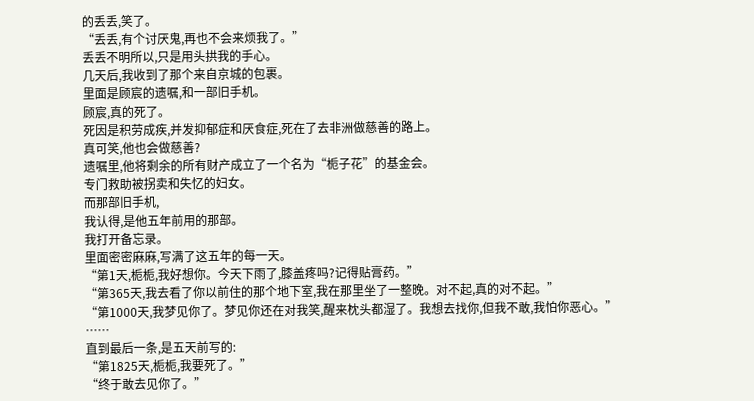的丢丢,笑了。
“丢丢,有个讨厌鬼,再也不会来烦我了。”
丢丢不明所以,只是用头拱我的手心。
几天后,我收到了那个来自京城的包裹。
里面是顾宸的遗嘱,和一部旧手机。
顾宸,真的死了。
死因是积劳成疾,并发抑郁症和厌食症,死在了去非洲做慈善的路上。
真可笑,他也会做慈善?
遗嘱里,他将剩余的所有财产成立了一个名为“栀子花”的基金会。
专门救助被拐卖和失忆的妇女。
而那部旧手机,
我认得,是他五年前用的那部。
我打开备忘录。
里面密密麻麻,写满了这五年的每一天。
“第1天,栀栀,我好想你。今天下雨了,膝盖疼吗?记得贴膏药。”
“第365天,我去看了你以前住的那个地下室,我在那里坐了一整晚。对不起,真的对不起。”
“第1000天,我梦见你了。梦见你还在对我笑,醒来枕头都湿了。我想去找你,但我不敢,我怕你恶心。”
……
直到最后一条,是五天前写的:
“第1825天,栀栀,我要死了。”
“终于敢去见你了。”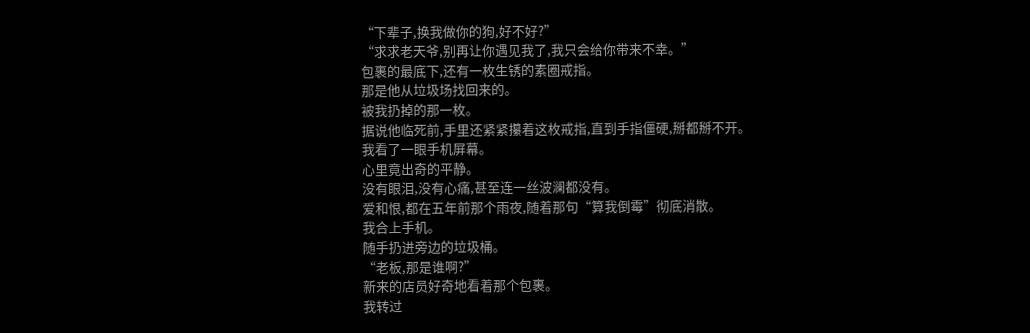“下辈子,换我做你的狗,好不好?”
“求求老天爷,别再让你遇见我了,我只会给你带来不幸。”
包裹的最底下,还有一枚生锈的素圈戒指。
那是他从垃圾场找回来的。
被我扔掉的那一枚。
据说他临死前,手里还紧紧攥着这枚戒指,直到手指僵硬,掰都掰不开。
我看了一眼手机屏幕。
心里竟出奇的平静。
没有眼泪,没有心痛,甚至连一丝波澜都没有。
爱和恨,都在五年前那个雨夜,随着那句“算我倒霉”彻底消散。
我合上手机。
随手扔进旁边的垃圾桶。
“老板,那是谁啊?”
新来的店员好奇地看着那个包裹。
我转过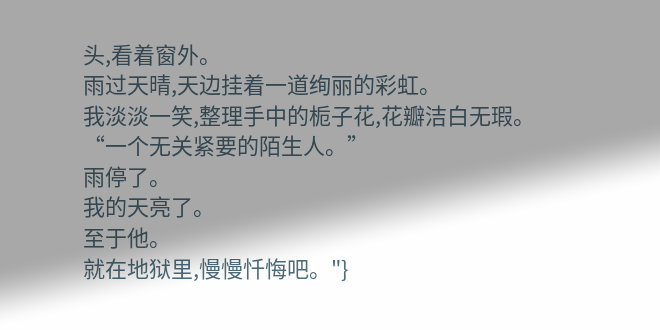头,看着窗外。
雨过天晴,天边挂着一道绚丽的彩虹。
我淡淡一笑,整理手中的栀子花,花瓣洁白无瑕。
“一个无关紧要的陌生人。”
雨停了。
我的天亮了。
至于他。
就在地狱里,慢慢忏悔吧。"}